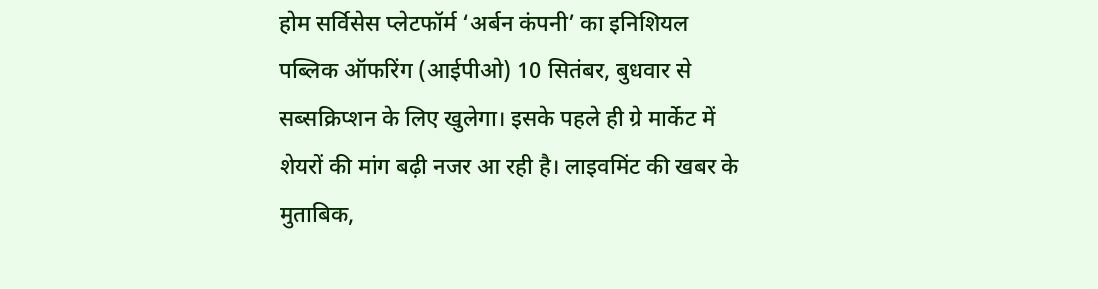होम सर्विसेस प्लेटफॉर्म ‘अर्बन कंपनी’ का इनिशियल पब्लिक ऑफरिंग (आईपीओ) 10 सितंबर, बुधवार से सब्सक्रिप्शन के लिए खुलेगा। इसके पहले ही ग्रे मार्केट में शेयरों की मांग बढ़ी नजर आ रही है। लाइवमिंट की खबर के मुताबिक,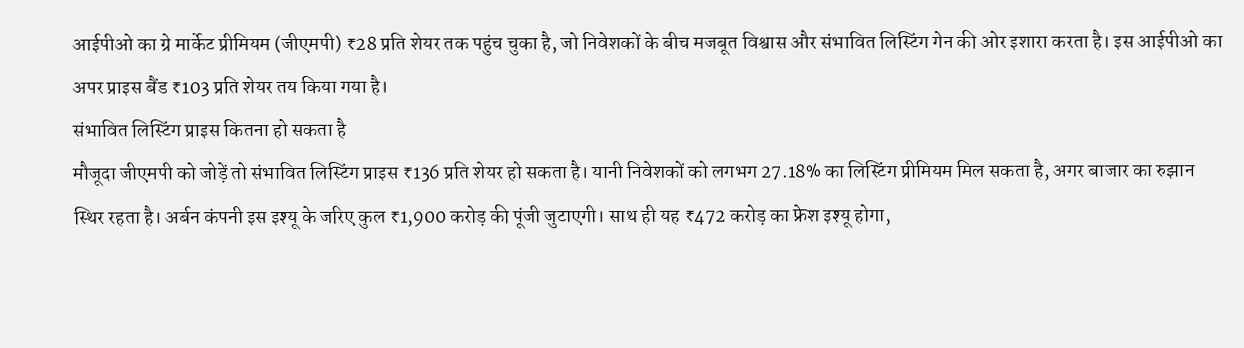आईपीओ का ग्रे मार्केट प्रीमियम (जीएमपी) ₹28 प्रति शेयर तक पहुंच चुका है, जो निवेशकों के बीच मजबूत विश्वास और संभावित लिस्टिंग गेन की ओर इशारा करता है। इस आईपीओ का अपर प्राइस बैंड ₹103 प्रति शेयर तय किया गया है।
संभावित लिस्टिंग प्राइस कितना हो सकता है
मौजूदा जीएमपी को जोड़ें तो संभावित लिस्टिंग प्राइस ₹136 प्रति शेयर हो सकता है। यानी निवेशकों को लगभग 27.18% का लिस्टिंग प्रीमियम मिल सकता है, अगर बाजार का रुझान स्थिर रहता है। अर्बन कंपनी इस इश्यू के जरिए कुल ₹1,900 करोड़ की पूंजी जुटाएगी। साथ ही यह ₹472 करोड़ का फ्रेश इश्यू होगा,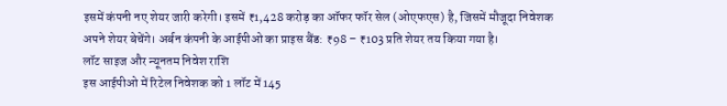इसमें कंपनी नए शेयर जारी करेगी। इसमें ₹1,428 करोड़ का ऑफर फॉर सेल (ओएफएस) है, जिसमें मौजूदा निवेशक अपने शेयर बेचेंगे। अर्बन कंपनी के आईपीओ का प्राइस बैंड: ₹98 – ₹103 प्रति शेयर तय किया गया है।
लॉट साइज और न्यूनतम निवेश राशि
इस आईपीओ में रिटेल निवेशक को 1 लॉट में 145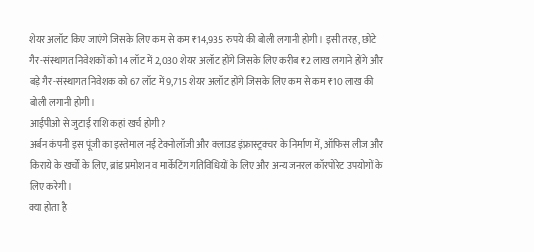शेयर अलॉट किए जाएंगे जिसके लिए कम से कम ₹14,935 रुपये की बोली लगानी होगी। इसी तरह, छोटे गैर-संस्थागत निवेशकों को 14 लॉट में 2,030 शेयर अलॉट होंगे जिसके लिए करीब ₹2 लाख लगाने होंगे और बड़े गैर-संस्थागत निवेशक को 67 लॉट में 9,715 शेयर अलॉट होंगे जिसके लिए कम से कम ₹10 लाख की बोली लगानी होगी।
आईपीओ से जुटाई राशि कहां खर्च होगी?
अर्बन कंपनी इस पूंजी का इस्तेमाल नई टेक्नोलॉजी और क्लाउड इंफ्रास्ट्रक्चर के निर्माण में, ऑफिस लीज और किराये के खर्चों के लिए, ब्रांड प्रमोशन व मार्केटिंग गतिविधियों के लिए और अन्य जनरल कॉरपोरेट उपयोगों के लिए करेगी।
क्या होता है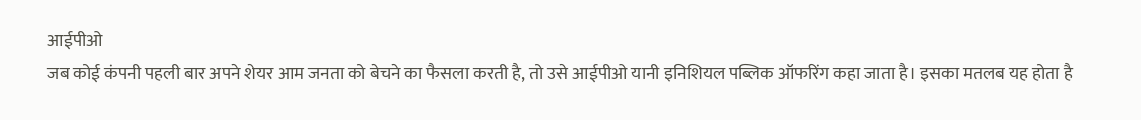आईपीओ
जब कोई कंपनी पहली बार अपने शेयर आम जनता को बेचने का फैसला करती है, तो उसे आईपीओ यानी इनिशियल पब्लिक ऑफरिंग कहा जाता है। इसका मतलब यह होता है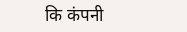कि कंपनी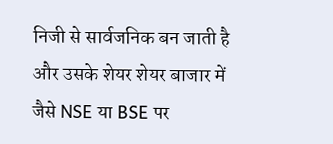निजी से सार्वजनिक बन जाती है और उसके शेयर शेयर बाजार में जैसे NSE या BSE पर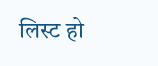लिस्ट हो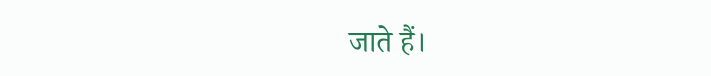जाते हैं।